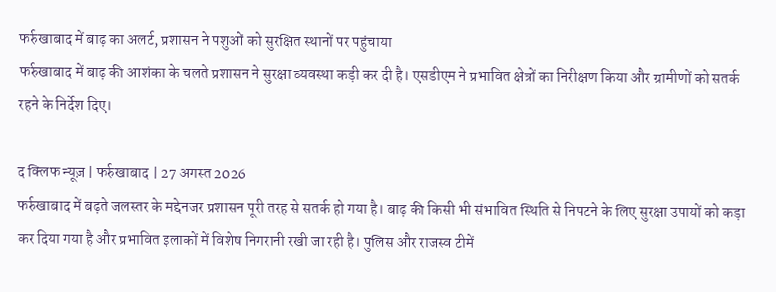फर्रुखाबाद में बाढ़ का अलर्ट, प्रशासन ने पशुओं को सुरक्षित स्थानों पर पहुंचाया
फर्रुखाबाद में बाढ़ की आशंका के चलते प्रशासन ने सुरक्षा व्यवस्था कड़ी कर दी है। एसडीएम ने प्रभावित क्षेत्रों का निरीक्षण किया और ग्रामीणों को सतर्क रहने के निर्देश दिए।

द क्लिफ न्यूज़ | फर्रुखाबाद | 27 अगस्त 2026
फर्रुखाबाद में बढ़ते जलस्तर के मद्देनजर प्रशासन पूरी तरह से सतर्क हो गया है। बाढ़ की किसी भी संभावित स्थिति से निपटने के लिए सुरक्षा उपायों को कड़ा कर दिया गया है और प्रभावित इलाकों में विशेष निगरानी रखी जा रही है। पुलिस और राजस्व टीमें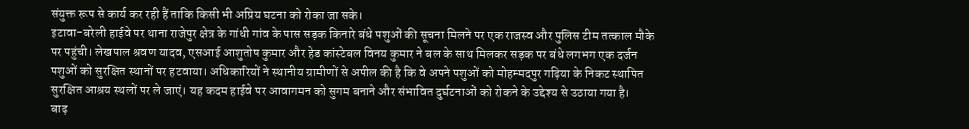संयुक्त रूप से कार्य कर रही हैं ताकि किसी भी अप्रिय घटना को रोका जा सके।
इटावा-बरेली हाईवे पर थाना राजेपुर क्षेत्र के गांधी गांव के पास सड़क किनारे बंधे पशुओं की सूचना मिलने पर एक राजस्व और पुलिस टीम तत्काल मौके पर पहुंची। लेखपाल श्रवण यादव, एसआई आशुतोष कुमार और हेड कांस्टेबल विनय कुमार ने बल के साथ मिलकर सड़क पर बंधे लगभग एक दर्जन पशुओं को सुरक्षित स्थानों पर हटवाया। अधिकारियों ने स्थानीय ग्रामीणों से अपील की है कि वे अपने पशुओं को मोहम्मदपुर गढ़िया के निकट स्थापित सुरक्षित आश्रय स्थलों पर ले जाएं। यह कदम हाईवे पर आवागमन को सुगम बनाने और संभावित दुर्घटनाओं को रोकने के उद्देश्य से उठाया गया है।
बाढ़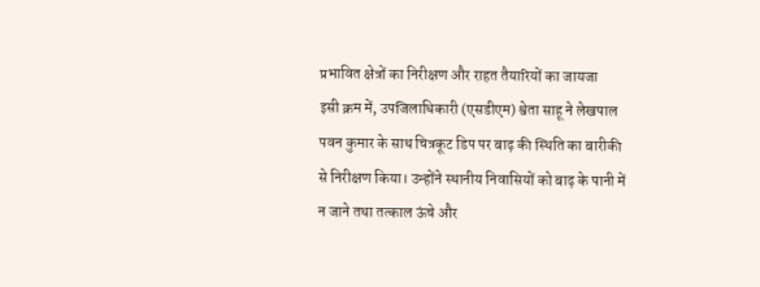प्रभावित क्षेत्रों का निरीक्षण और राहत तैयारियों का जायजा
इसी क्रम में, उपजिलाधिकारी (एसडीएम) श्वेता साहू ने लेखपाल पवन कुमार के साथ चित्रकूट डिप पर बाढ़ की स्थिति का बारीकी से निरीक्षण किया। उन्होंने स्थानीय निवासियों को बाढ़ के पानी में न जाने तथा तत्काल ऊंचे और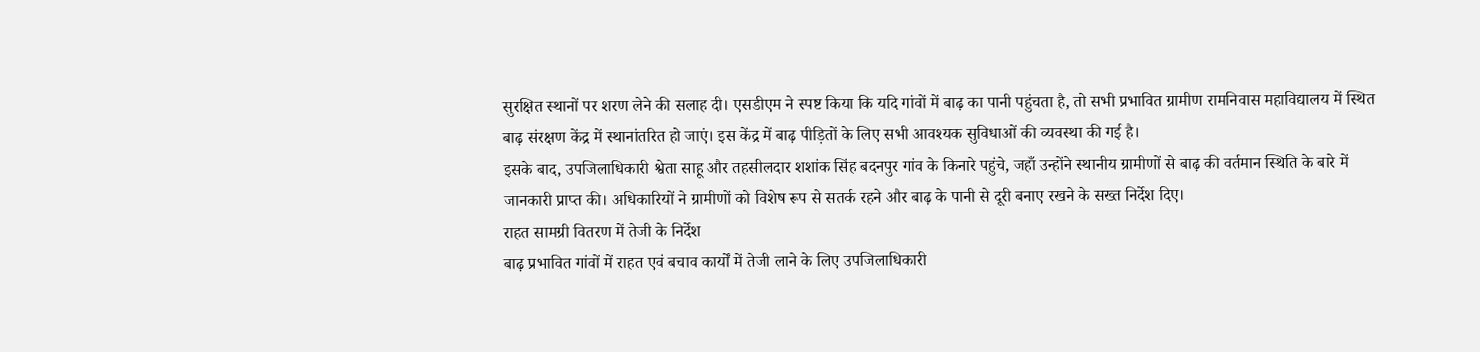सुरक्षित स्थानों पर शरण लेने की सलाह दी। एसडीएम ने स्पष्ट किया कि यदि गांवों में बाढ़ का पानी पहुंचता है, तो सभी प्रभावित ग्रामीण रामनिवास महाविद्यालय में स्थित बाढ़ संरक्षण केंद्र में स्थानांतरित हो जाएं। इस केंद्र में बाढ़ पीड़ितों के लिए सभी आवश्यक सुविधाओं की व्यवस्था की गई है।
इसके बाद, उपजिलाधिकारी श्वेता साहू और तहसीलदार शशांक सिंह बदनपुर गांव के किनारे पहुंचे, जहाँ उन्होंने स्थानीय ग्रामीणों से बाढ़ की वर्तमान स्थिति के बारे में जानकारी प्राप्त की। अधिकारियों ने ग्रामीणों को विशेष रूप से सतर्क रहने और बाढ़ के पानी से दूरी बनाए रखने के सख्त निर्देश दिए।
राहत सामग्री वितरण में तेजी के निर्देश
बाढ़ प्रभावित गांवों में राहत एवं बचाव कार्यों में तेजी लाने के लिए उपजिलाधिकारी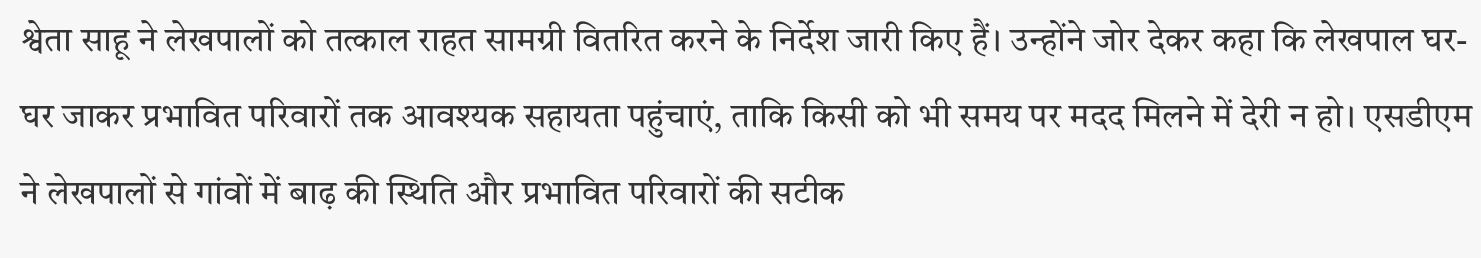श्वेता साहू ने लेखपालों को तत्काल राहत सामग्री वितरित करने के निर्देश जारी किए हैं। उन्होंने जोर देकर कहा कि लेखपाल घर-घर जाकर प्रभावित परिवारों तक आवश्यक सहायता पहुंचाएं, ताकि किसी को भी समय पर मदद मिलने में देरी न हो। एसडीएम ने लेखपालों से गांवों में बाढ़ की स्थिति और प्रभावित परिवारों की सटीक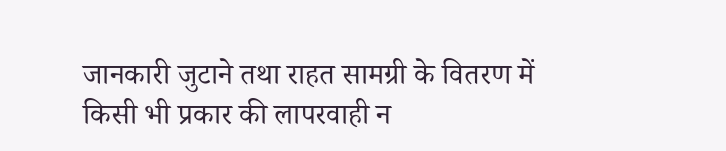जानकारी जुटाने तथा राहत सामग्री के वितरण में किसी भी प्रकार की लापरवाही न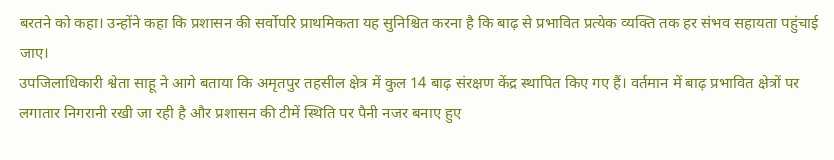बरतने को कहा। उन्होंने कहा कि प्रशासन की सर्वोपरि प्राथमिकता यह सुनिश्चित करना है कि बाढ़ से प्रभावित प्रत्येक व्यक्ति तक हर संभव सहायता पहुंचाई जाए।
उपजिलाधिकारी श्वेता साहू ने आगे बताया कि अमृतपुर तहसील क्षेत्र में कुल 14 बाढ़ संरक्षण केंद्र स्थापित किए गए हैं। वर्तमान में बाढ़ प्रभावित क्षेत्रों पर लगातार निगरानी रखी जा रही है और प्रशासन की टीमें स्थिति पर पैनी नजर बनाए हुए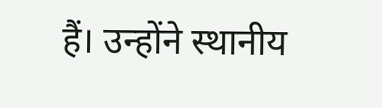हैं। उन्होंने स्थानीय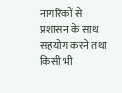नागरिकों से प्रशासन के साथ सहयोग करने तथा किसी भी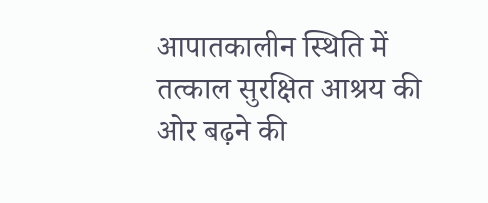आपातकालीन स्थिति में तत्काल सुरक्षित आश्रय की ओर बढ़ने की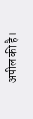अपील की है।